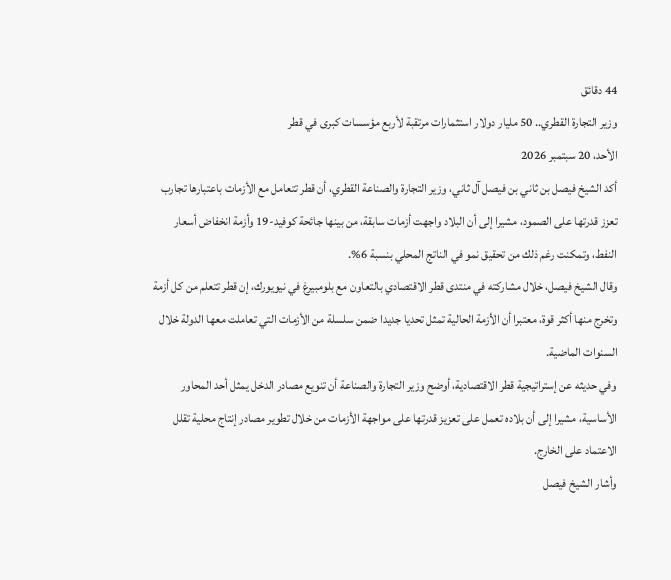44 دقائق
وزير التجارة القطري.. 50 مليار دولار استثمارات مرتقبة لأربع مؤسسات كبرى في قطر
الأحد، 20 سبتمبر 2026
أكد الشيخ فيصل بن ثاني بن فيصل آل ثاني، وزير التجارة والصناعة القطري، أن قطر تتعامل مع الأزمات باعتبارها تجارب تعزز قدرتها على الصمود، مشيرا إلى أن البلاد واجهت أزمات سابقة، من بينها جائحة كوفيد-19 وأزمة انخفاض أسعار النفط، وتمكنت رغم ذلك من تحقيق نمو في الناتج المحلي بنسبة 6%.
وقال الشيخ فيصل، خلال مشاركته في منتدى قطر الاقتصادي بالتعاون مع بلومبيرغ في نيويورك، إن قطر تتعلم من كل أزمة وتخرج منها أكثر قوة، معتبرا أن الأزمة الحالية تمثل تحديا جديدا ضمن سلسلة من الأزمات التي تعاملت معها الدولة خلال السنوات الماضية.
وفي حديثه عن إستراتيجية قطر الاقتصادية، أوضح وزير التجارة والصناعة أن تنويع مصادر الدخل يمثل أحد المحاور الأساسية، مشيرا إلى أن بلاده تعمل على تعزيز قدرتها على مواجهة الأزمات من خلال تطوير مصادر إنتاج محلية تقلل الاعتماد على الخارج.
وأشار الشيخ فيصل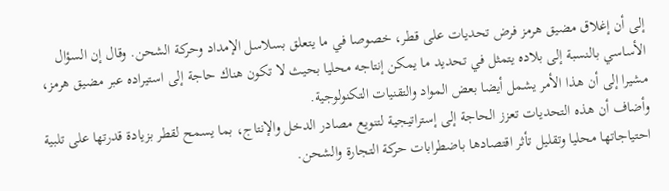إلى أن إغلاق مضيق هرمز فرض تحديات على قطر، خصوصا في ما يتعلق بسلاسل الإمداد وحركة الشحن. وقال إن السؤال الأساسي بالنسبة إلى بلاده يتمثل في تحديد ما يمكن إنتاجه محليا بحيث لا تكون هناك حاجة إلى استيراده عبر مضيق هرمز، مشيرا إلى أن هذا الأمر يشمل أيضا بعض المواد والتقنيات التكنولوجية.
وأضاف أن هذه التحديات تعزز الحاجة إلى إستراتيجية لتنويع مصادر الدخل والإنتاج، بما يسمح لقطر بزيادة قدرتها على تلبية احتياجاتها محليا وتقليل تأثر اقتصادها باضطرابات حركة التجارة والشحن.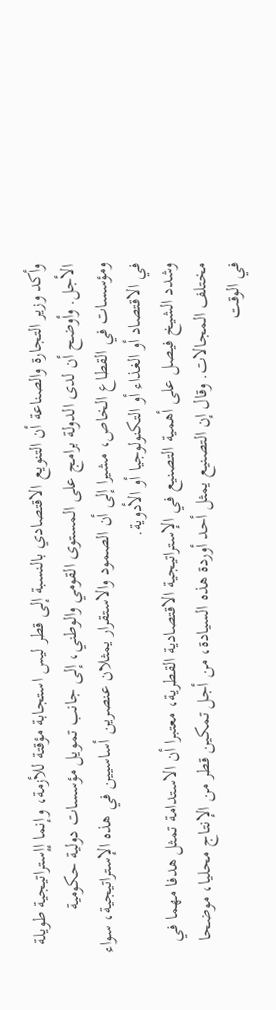وأكد وزير التجارة والصناعة أن التنويع الاقتصادي بالنسبة إلى قطر ليس استجابة مؤقتة للأزمة، وإنما إإستراتيجية طويلة الأجل. وأوضح أن لدى الدولة برامج على المستوى القومي والوطني، إلى جانب تمويل مؤسسات دولية حكومية ومؤسسات في القطاع الخاص، مشيرا إلى أن الصمود والاستقرار يمثلان عنصرين أساسيين في هذه الإستراتيجية، سواء في الاقتصاد أو الغذاء أو التكنولوجيا أو الأدوية.
وشدد الشيخ فيصل على أهمية التصنيع في الإستراتيجية الاقتصادية القطرية، معتبرا أن الاستدامة تمثل هدفا مهما في مختلف المجالات. وقال إن التصنيع يمثل أحد أوردة هذه السيادة، من أجل تمكين قطر من الإنتاج محليا، موضحا في الوقت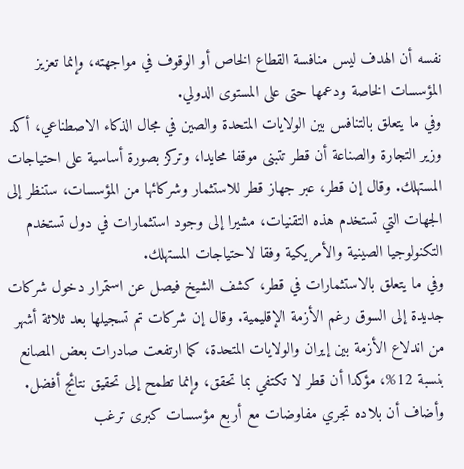نفسه أن الهدف ليس منافسة القطاع الخاص أو الوقوف في مواجهته، وإنما تعزيز المؤسسات الخاصة ودعمها حتى على المستوى الدولي.
وفي ما يتعلق بالتنافس بين الولايات المتحدة والصين في مجال الذكاء الاصطناعي، أكد وزير التجارة والصناعة أن قطر تتبنى موقفا محايدا، وتركز بصورة أساسية على احتياجات المستهلك. وقال إن قطر، عبر جهاز قطر للاستثمار وشركائها من المؤسسات، ستنظر إلى الجهات التي تستخدم هذه التقنيات، مشيرا إلى وجود استثمارات في دول تستخدم التكنولوجيا الصينية والأمريكية وفقا لاحتياجات المستهلك.
وفي ما يتعلق بالاستثمارات في قطر، كشف الشيخ فيصل عن استمرار دخول شركات جديدة إلى السوق رغم الأزمة الإقليمية. وقال إن شركات تم تسجيلها بعد ثلاثة أشهر من اندلاع الأزمة بين إيران والولايات المتحدة، كما ارتفعت صادرات بعض المصانع بنسبة 12%، مؤكدا أن قطر لا تكتفي بما تحقق، وإنما تطمح إلى تحقيق نتائج أفضل.
وأضاف أن بلاده تجري مفاوضات مع أربع مؤسسات كبرى ترغب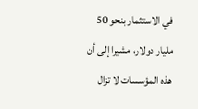في الاستثمار بنحو 50 مليار دولار، مشيرا إلى أن هذه المؤسسات لا تزال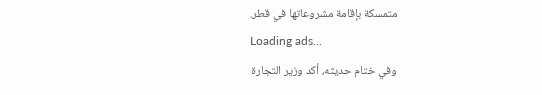متمسكة بإقامة مشروعاتها في قطر.
Loading ads...
وفي ختام حديثه، أكد وزير التجارة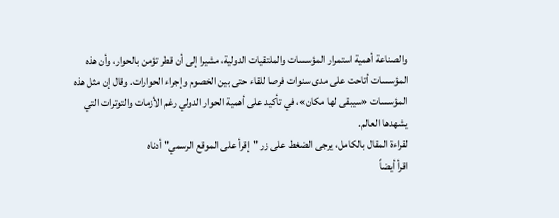والصناعة أهمية استمرار المؤسسات والملتقيات الدولية، مشيرا إلى أن قطر تؤمن بالحوار، وأن هذه المؤسسات أتاحت على مدى سنوات فرصا للقاء حتى بين الخصوم وإجراء الحوارات. وقال إن مثل هذه المؤسسات «سيبقى لها مكان»، في تأكيد على أهمية الحوار الدولي رغم الأزمات والتوترات التي يشهدها العالم.
لقراءة المقال بالكامل، يرجى الضغط على زر "إقرأ على الموقع الرسمي" أدناه
اقرأ أيضاً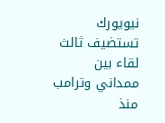نيويورك تستضيف ثالث لقاء بين ممداني وترامب
منذ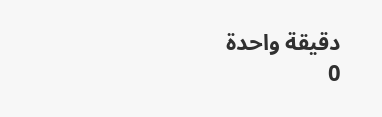دقيقة واحدة
0